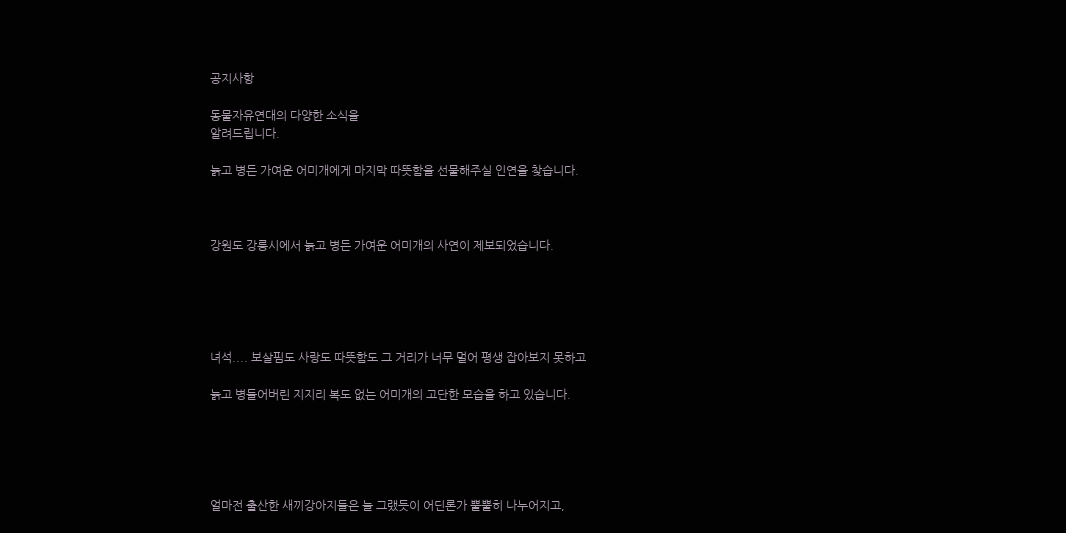공지사항

동물자유연대의 다양한 소식을
알려드립니다.

늙고 병든 가여운 어미개에게 마지막 따뜻함을 선물해주실 인연을 찾습니다.



강원도 강릉시에서 늙고 병든 가여운 어미개의 사연이 제보되었습니다.





녀석.... 보살핌도 사랑도 따뜻함도 그 거리가 너무 멀어 평생 잡아보지 못하고

늙고 병들어버린 지지리 복도 없는 어미개의 고단한 모습을 하고 있습니다.





얼마전 출산한 새끼강아지들은 늘 그랬듯이 어딘론가 뿔뿔히 나누어지고,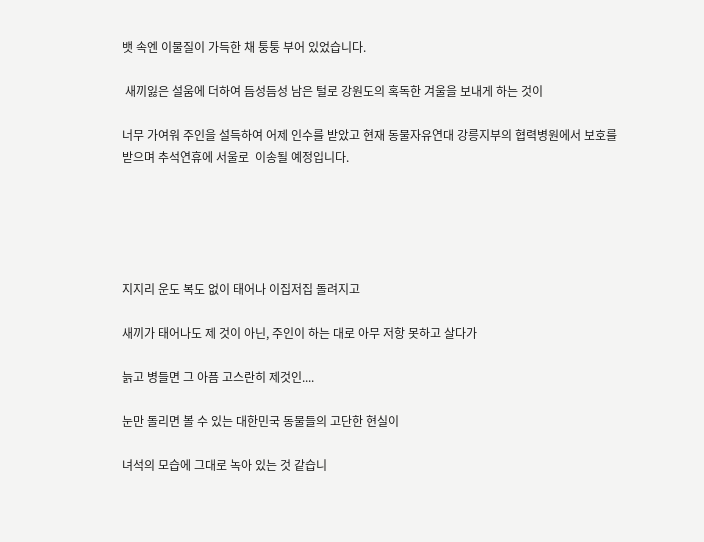뱃 속엔 이물질이 가득한 채 퉁퉁 부어 있었습니다.

 새끼잃은 설움에 더하여 듬성듬성 남은 털로 강원도의 혹독한 겨울을 보내게 하는 것이

너무 가여워 주인을 설득하여 어제 인수를 받았고 현재 동물자유연대 강릉지부의 협력병원에서 보호를 받으며 추석연휴에 서울로  이송될 예정입니다.





지지리 운도 복도 없이 태어나 이집저집 돌려지고

새끼가 태어나도 제 것이 아닌, 주인이 하는 대로 아무 저항 못하고 살다가

늙고 병들면 그 아픔 고스란히 제것인....

눈만 돌리면 볼 수 있는 대한민국 동물들의 고단한 현실이

녀석의 모습에 그대로 녹아 있는 것 같습니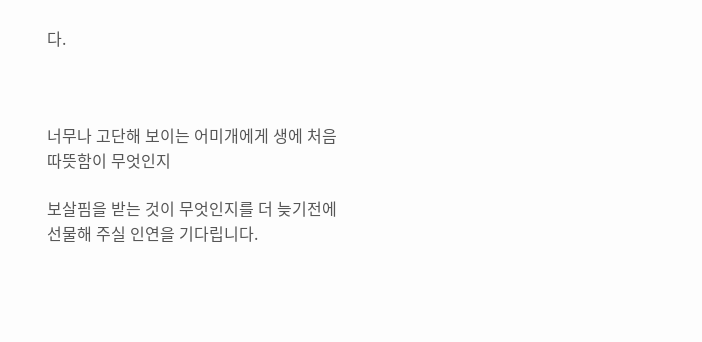다.



너무나 고단해 보이는 어미개에게 생에 처음 따뜻함이 무엇인지

보살핌을 받는 것이 무엇인지를 더 늦기전에 선물해 주실 인연을 기다립니다.